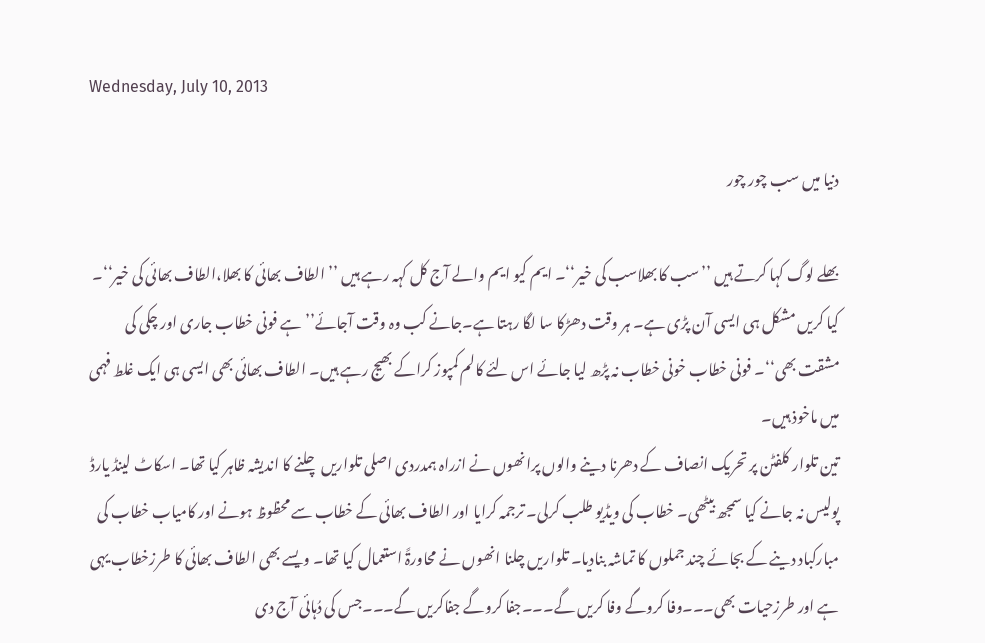Wednesday, July 10, 2013

دنیا میں سب چور چور

بھلے لوگ کہا کرتے ہیں ’’سب کا بھلاسب کی خیر‘‘۔ ایم کیو ایم والے آج کل کہہ رہے ہیں ’’الطاف بھائی کا بھلا،الطاف بھائی کی خیر‘‘۔ کیا کریں مشکل ہی ایسی آن پڑی ہے۔ ہر وقت دھڑکا سا لگا رہتا ہے۔جانے کب وہ وقت آجائے’’ہے فونی خطاب جاری اور چکی کی مشقت بھی‘‘۔ فونی خطاب خونی خطاب نہ پڑھ لیا جائے اس لئے کالم کمپوز کراکے بھیج رہے ہیں۔ الطاف بھائی بھی ایسی ہی ایک غلط فہمی میں ماخوذ ہیں۔
تین تلوار کلفٹن پر تحریک انصاف کے دھرنا دینے والوں پرانھوں نے ازراہ ہمدردی اصلی تلواریں چلنے کا اندیشہ ظاہر کیا تھا۔ اسکاٹ لینڈ یارڈ پولیس نہ جانے کیا سمجھ بیٹھی۔ خطاب کی ویڈیو طلب کرلی۔ ترجمہ کرایا اور الطاف بھائی کے خطاب سے محظوظ ہونے اور کامیاب خطاب کی مبارکباد دینے کے بجائے چند جملوں کا تماشہ بنادیا۔ تلواریں چلنا انھوں نے محاورۃً استعمال کیا تھا۔ ویسے بھی الطاف بھائی کا طرزخطاب یہی ہے اور طرزحیات بھی۔۔۔وفا کروگے وفا کریں گے۔۔۔جفا کروگے جفاکریں گے۔۔۔جس کی دُہائی آج دی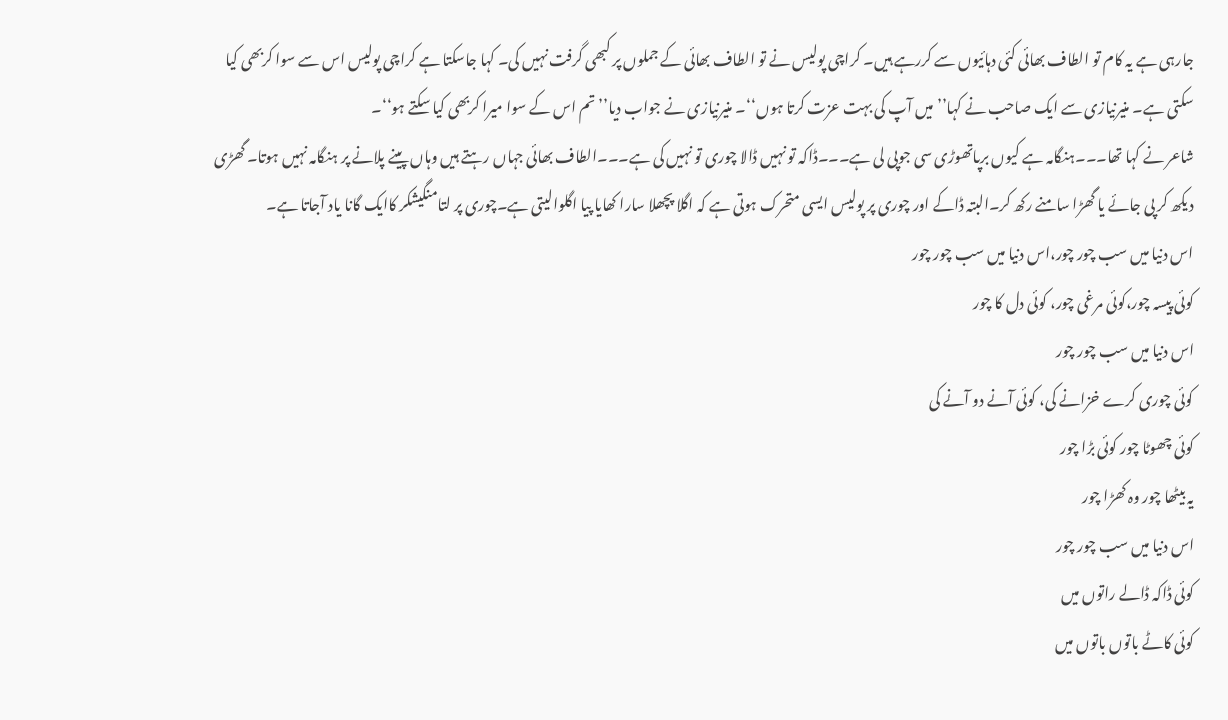جارہی ہے یہ کام تو الطاف بھائی کئی دہائیوں سے کررہے ہیں۔ کراچی پولیس نے تو الطاف بھائی کے جملوں پر کبھی گرفت نہیں کی۔ کہا جاسکتا ہے کراچی پولیس اس سے سوا کربھی کیا سکتی ہے۔ منیرنیازی سے ایک صاحب نے کہا’’میں آپ کی بہت عزت کرتا ہوں‘‘۔ منیرنیازی نے جواب دیا’’تم اس کے سوا میرا کربھی کیا سکتے ہو‘‘۔
شاعر نے کہا تھا۔۔۔ہنگامہ ہے کیوں برپاتھوڑی سی جوپی لی ہے۔۔۔ڈاکہ تو نہیں ڈالا چوری تو نہیں کی ہے۔۔۔الطاف بھائی جہاں رہتے ہیں وہاں پینے پلانے پر ہنگامہ نہیں ہوتا۔ گھڑی دیکھ کر پی جائے یا گھڑا سامنے رکھ کر۔البتہ ڈاکے اور چوری پر پولیس ایسی متحرک ہوتی ہے کہ اگلا پچھلا سارا کھایا پیا اگلوالیتی ہے۔چوری پر لتامنگیشکر کاایک گانا یاد آجاتا ہے۔
اس دنیا میں سب چور چور،اس دنیا میں سب چور چور
کوئی پیسہ چور،کوئی مرغی چور، کوئی دل کا چور
اس دنیا میں سب چور چور
کوئی چوری کرے خزانے کی، کوئی آنے دو آنے کی
کوئی چھوٹا چور کوئی بڑا چور
یہ بیٹھا چور وہ کھڑا چور
اس دنیا میں سب چور چور
کوئی ڈاکہ ڈالے راتوں میں
کوئی کاٹے باتوں باتوں میں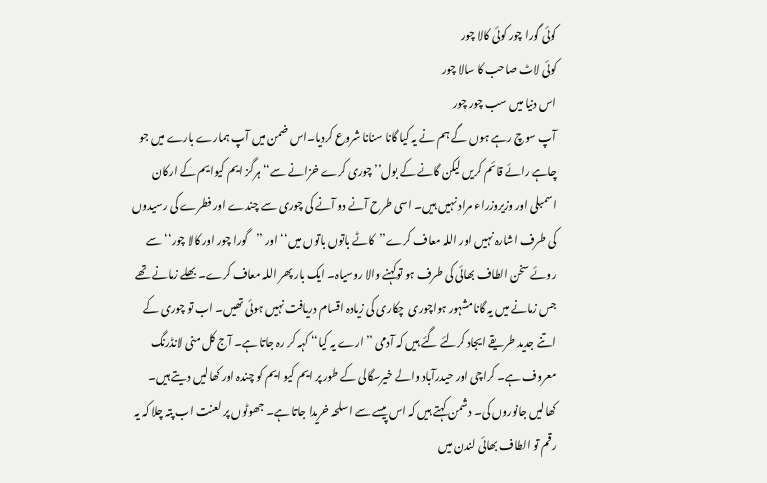کوئی گورا چور کوئی کالا چور
کوئی لاٹ صاحب کا سالا چور
اس دنیا میں سب چور چور
آپ سوچ رہے ہوں گے ہم نے یہ کیا گانا سنانا شروع کردیا۔اس ضمن میں آپ ہمارے بارے میں جو چاہے رائے قائم کریں لیکن گانے کے بول’’ چوری کرے خزانے سے‘‘ہرگز ایم کیوایم کے ارکان اسمبلی اور وزیروزراء مراد نہیں ہیں۔ اسی طرح آنے دو آنے کی چوری سے چندے اور فطرے کی رسیدوں کی طرف اشارہ نہیں اور اللہ معاف کرے’’کاٹے باتوں باتوں میں‘‘ اور ’’گورا چور اور کالا چور‘‘ سے روئے سخن الطاف بھائی کی طرف ہو توکہنے والا روسیاہ۔ ایک بار پھر اللہ معاف کرے۔ بھلے زمانے تھے جس زمانے میں یہ گانامشہور ہواچوری  چکاری کی زیادہ اقسام دریافت نہیں ہوئی تھیں۔ اب تو چوری کے اتنے جدید طریقے ایجاد کرلئے گئے ہیں کہ آدمی ’’ارے یہ کیا‘‘ کہہ کر رہ جاتا ہے۔ آج کل منی لانڈرنگ معروف ہے۔ کراچی اور حیدرآباد والے خیرسگالی کے طور پر ایم کیو ایم کو چندہ اور کھالیں دیتے ہیں۔ کھالیں جانوروں کی۔ دشمن کہتے ہیں کہ اس پیسے سے اسلحہ خریدا جاتا ہے۔ جھوٹوں پر لعنت اب پتہ چلا کہ یہ رقم تو الطاف بھائی لندن میں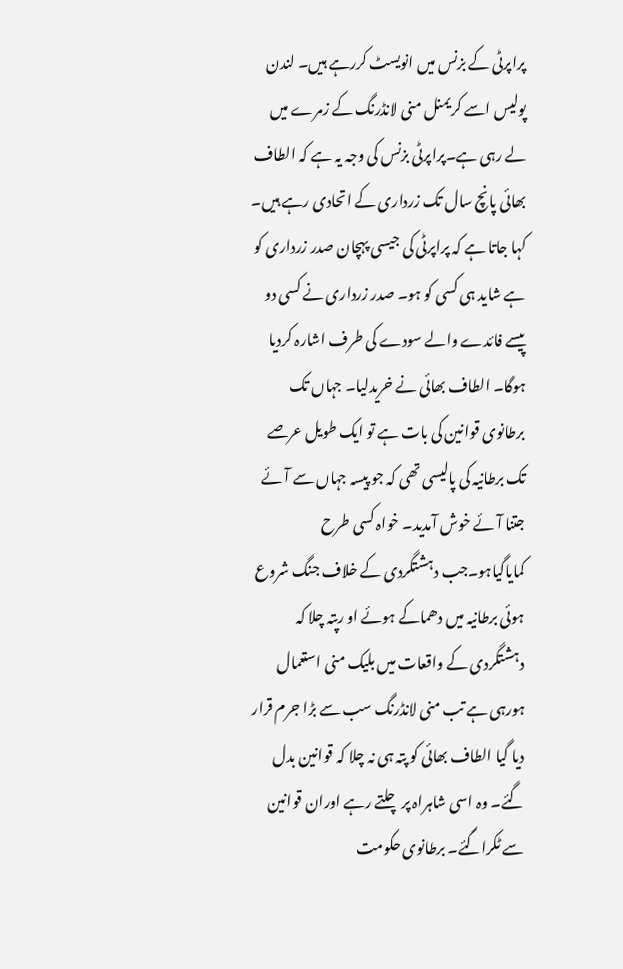پراپرٹی کے بزنس میں انویسٹ کررہے ہیں۔ لندن پولیس اسے کریمنل منی لانڈرنگ کے زمرے میں لے رہی ہے۔پراپرٹی بزنس کی وجہ یہ ہے کہ الطاف بھائی پانچ سال تک زرداری کے اتحادی رہے ہیں۔ کہا جاتا ہے کہ پراپرٹی کی جیسی پہچان صدر زرداری کو ہے شاید ہی کسی کو ہو۔ صدر زرداری نے کسی دو پیسے فائدے والے سودے کی طرف اشارہ کردیا ہوگا۔ الطاف بھائی نے خریدلیا۔ جہاں تک برطانوی قوانین کی بات ہے تو ایک طویل عرصے تک برطانیہ کی پالیسی تھی کہ جو پیسہ جہاں سے آئے جتنا آئے خوش آمدید۔ خواہ کسی طرح کمایاگیاہو۔جب دہشتگردی کے خلاف جنگ شروع ہوئی برطانیہ میں دھماکے ہوئے او رپتہ چلا کہ دہشتگردی کے واقعات میں بلیک منی استعمال ہورہی ہے تب منی لانڈرنگ سب سے بڑا جرم قرار دیا گیا الطاف بھائی کو پتہ ہی نہ چلا کہ قوانین بدل گئے۔ وہ اسی شاہراہ پر چلتے رہے اوران قوانین سے ٹکراگئے۔ برطانوی حکومت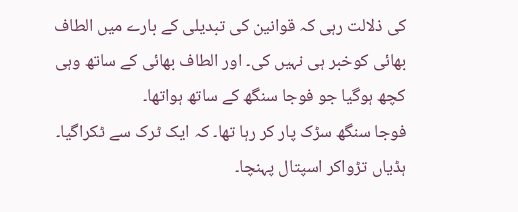کی ذلالت رہی کہ قوانین کی تبدیلی کے بارے میں الطاف بھائی کوخبر ہی نہیں کی۔ اور الطاف بھائی کے ساتھ وہی کچھ ہوگیا جو فوجا سنگھ کے ساتھ ہواتھا۔
فوجا سنگھ سڑک پار کر رہا تھا۔ کہ ایک ٹرک سے ٹکراگیا۔ ہڈیاں تڑواکر اسپتال پہنچا۔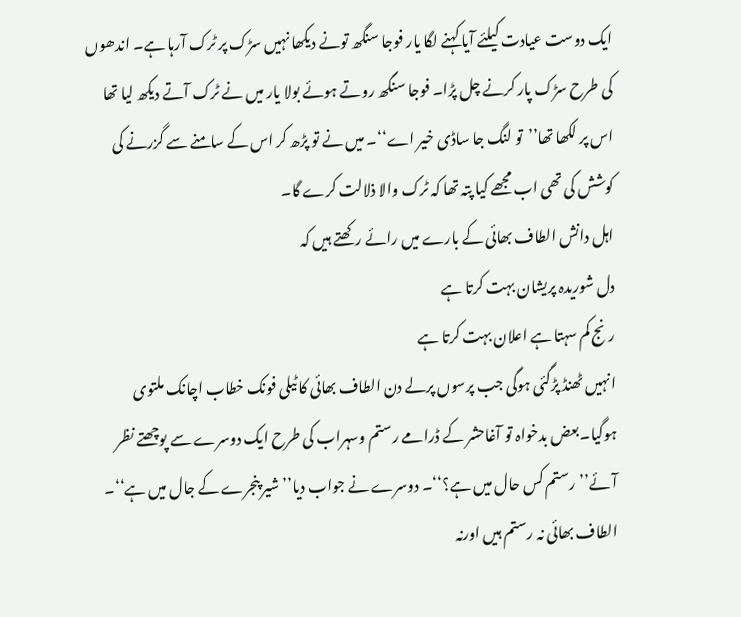ایک دوست عیادت کیلئے آیا کہنے لگا یار فوجا سنگھ تونے دیکھا نہیں سڑک پر ٹرک آرہا ہے۔ اندھوں کی طرح سڑک پار کرنے چل پڑا۔ فوجا سنگھ روتے ہوئے بولا یار میں نے ٹرک آتے دیکھ لیا تھا اس پر لکھا تھا’’تو لنگ جا ساڈی خیر اے‘‘۔ میں نے تو پڑھ کر اس کے سامنے سے گزرنے کی کوشش کی تھی اب مجھے کیا پتہ تھا کہ ٹرک والا ذلالت کرے گا۔
اہل دانش الطاف بھائی کے بارے میں رائے رکھتے ہیں کہ
دل شوریدہ پریشان بہت کرتا ہے
رنج کم سہتا ہے اعلان بہت کرتا ہے
انہیں ٹھنڈ پڑگئی ہوگی جب پرسوں پرلے دن الطاف بھائی کا ٹیلی فونک خطاب اچانک ملتوی ہوگیا۔بعض بدخواہ تو آغاحشر کے ڈرامے رستم وسہراب کی طرح ایک دوسرے سے پوچھتے نظر آئے’’رستم کس حال میں ہے؟‘‘۔ دوسرے نے جواب دیا’’شیر پنجرے کے جال میں ہے‘‘۔ الطاف بھائی نہ رستم ہیں اورنہ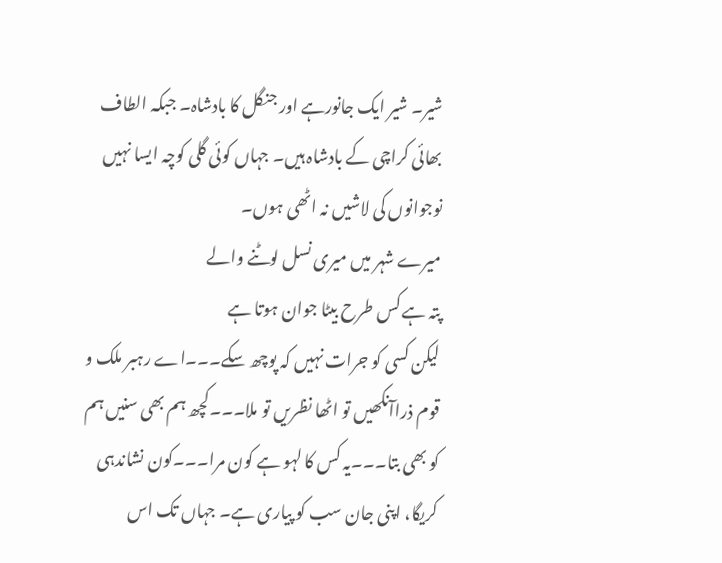شیر۔ شیر ایک جانورہے اور جنگل کا بادشاہ۔ جبکہ الطاف بھائی کراچی کے بادشاہ ہیں۔ جہاں کوئی گلی کوچہ ایسا نہیں نوجوانوں کی لاشیں نہ اٹھی ہوں۔
میرے شہر میں میری نسل لوٹنے والے
پتہ ہے کس طرح بیٹا جوان ہوتا ہے
لیکن کسی کو جرات نہیں کہ پوچھ سکے۔۔۔اے رہبر ملک و قوم ذراآنکھیں تو اٹھا نظریں تو ملا۔۔۔کچھ ہم بھی سنیں ہم کو بھی بتا۔۔۔یہ کس کا لہو ہے کون مرا۔۔۔کون نشاندہی کریگا، اپنی جان سب کو پیاری ہے۔ جہاں تک اس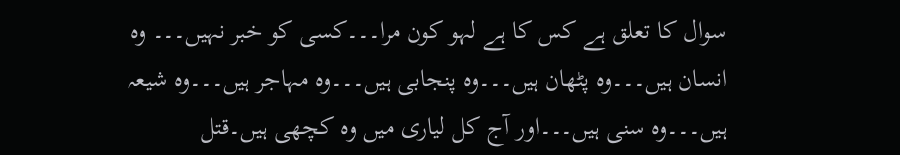سوال کا تعلق ہے کس کا ہے لہو کون مرا۔۔۔کسی کو خبر نہیں۔۔۔ وہ انسان ہیں۔۔۔وہ پٹھان ہیں۔۔۔وہ پنجابی ہیں۔۔۔وہ مہاجر ہیں۔۔۔وہ شیعہ ہیں۔۔۔وہ سنی ہیں۔۔۔اور آج کل لیاری میں وہ کچھی ہیں۔قتل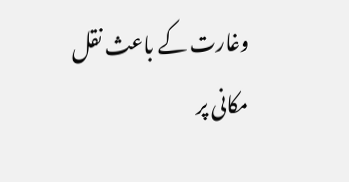وغارت کے باعث نقل مکانی پر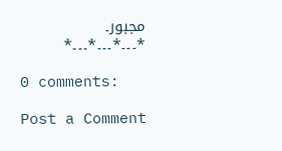مجبور۔
٭۔۔۔٭۔۔۔٭۔۔۔٭

0 comments:

Post a Comment